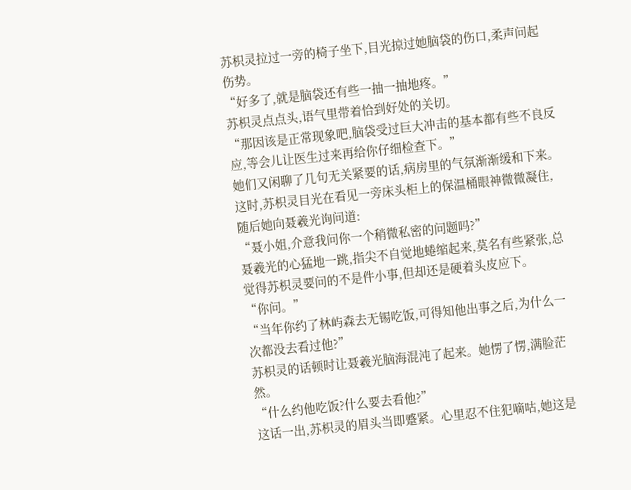苏枳灵拉过一旁的椅子坐下,目光掠过她脑袋的伤口,柔声问起伤势。
“好多了,就是脑袋还有些一抽一抽地疼。”
苏枳灵点点头,语气里带着恰到好处的关切。
“那因该是正常现象吧,脑袋受过巨大冲击的基本都有些不良反应,等会儿让医生过来再给你仔细检查下。”
她们又闲聊了几句无关紧要的话,病房里的气氛渐渐缓和下来。
这时,苏枳灵目光在看见一旁床头柜上的保温桶眼神微微凝住,随后她向聂羲光询问道:
“聂小姐,介意我问你一个稍微私密的问题吗?”
聂羲光的心猛地一跳,指尖不自觉地蜷缩起来,莫名有些紧张,总觉得苏枳灵要问的不是件小事,但却还是硬着头皮应下。
“你问。”
“当年你约了林屿森去无锡吃饭,可得知他出事之后,为什么一次都没去看过他?”
苏枳灵的话顿时让聂羲光脑海混沌了起来。她愣了愣,满脸茫然。
“什么约他吃饭?什么要去看他?”
这话一出,苏枳灵的眉头当即蹙紧。心里忍不住犯嘀咕,她这是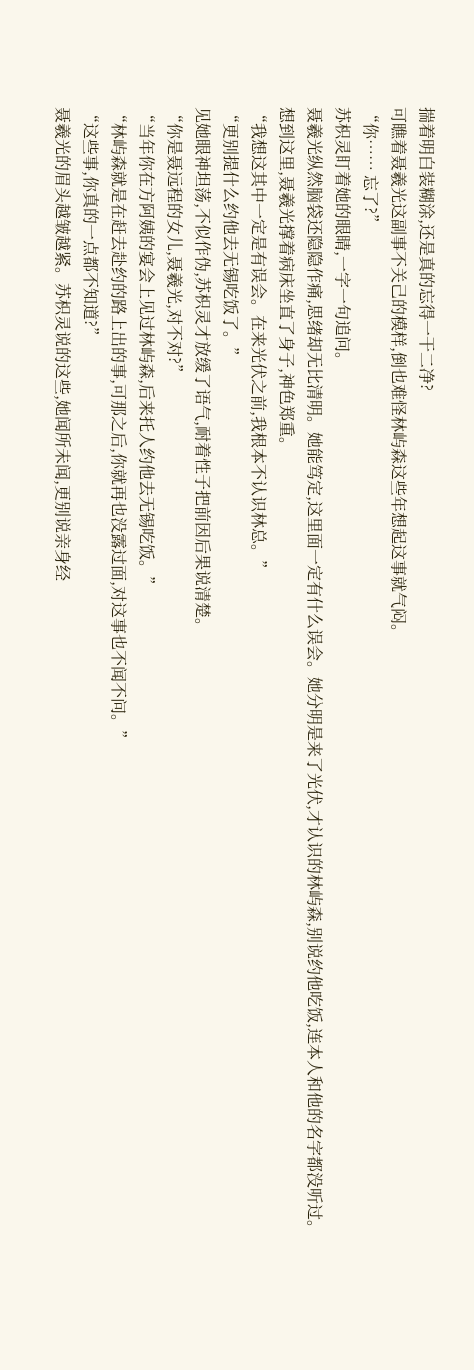揣着明白装糊涂,还是真的忘得一干二净?
可瞧着聂羲光这副事不关己的模样,倒也难怪林屿森这些年想起这事就气闷。
“你…… 忘了?”
苏枳灵盯着她的眼睛,一字一句追问。
聂羲光纵然脑袋还隐隐作痛,思绪却无比清明。她能笃定,这里面一定有什么误会。她分明是来了光伏,才认识的林屿森,别说约他吃饭,连本人和他的名字都没听过。
想到这里,聂羲光撑着病床坐直了身子,神色郑重。
“我想这其中一定是有误会。在来光伏之前,我根本不认识林总。”
“更别提什么约他去无锡吃饭了。”
见她眼神坦荡,不似作伪,苏枳灵才放缓了语气,耐着性子把前因后果说清楚。
“你是聂远程的女儿,聂羲光,对不对?”
“当年你在方阿姨的宴会上见过林屿森,后来托人约他去无锡吃饭。”
“林屿森就是在赶去赴约的路上出的事,可那之后,你就再也没露过面,对这事也不闻不问。”
“这些事,你真的一点都不知道?”
聂羲光的眉头越皱越紧。苏枳灵说的这些,她闻所未闻,更别说亲身经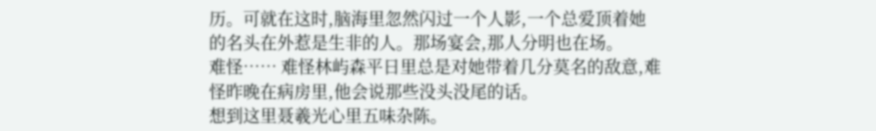历。可就在这时,脑海里忽然闪过一个人影,一个总爱顶着她的名头在外惹是生非的人。那场宴会,那人分明也在场。
难怪…… 难怪林屿森平日里总是对她带着几分莫名的敌意,难怪昨晚在病房里,他会说那些没头没尾的话。
想到这里聂羲光心里五味杂陈。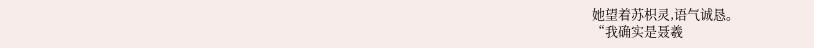她望着苏枳灵,语气诚恳。
“我确实是聂羲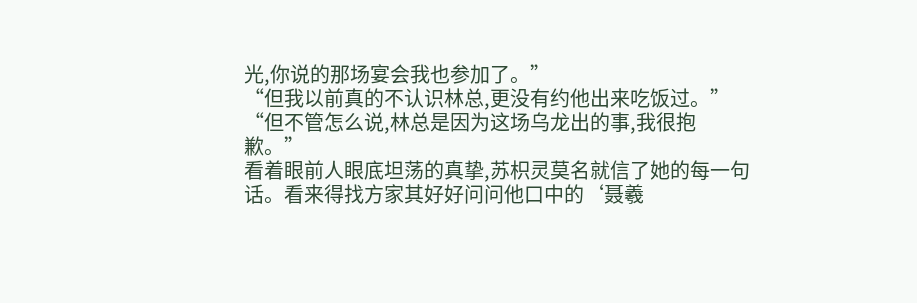光,你说的那场宴会我也参加了。”
“但我以前真的不认识林总,更没有约他出来吃饭过。”
“但不管怎么说,林总是因为这场乌龙出的事,我很抱歉。”
看着眼前人眼底坦荡的真挚,苏枳灵莫名就信了她的每一句话。看来得找方家其好好问问他口中的‘聂羲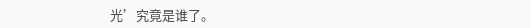光’究竟是谁了。